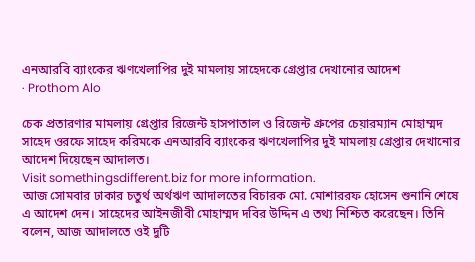এনআরবি ব্যাংকের ঋণখেলাপির দুই মামলায় সাহেদকে গ্রেপ্তার দেখানোর আদেশ
· Prothom Alo

চেক প্রতারণার মামলায় গ্রেপ্তার রিজেন্ট হাসপাতাল ও রিজেন্ট গ্রুপের চেয়ারম্যান মোহাম্মদ সাহেদ ওরফে সাহেদ করিমকে এনআরবি ব্যাংকের ঋণখেলাপির দুই মামলায় গ্রেপ্তার দেখানোর আদেশ দিয়েছেন আদালত।
Visit somethingsdifferent.biz for more information.
আজ সোমবার ঢাকার চতুর্থ অর্থঋণ আদালতের বিচারক মো. মোশাররফ হোসেন শুনানি শেষে এ আদেশ দেন। সাহেদের আইনজীবী মোহাম্মদ দবির উদ্দিন এ তথ্য নিশ্চিত করেছেন। তিনি বলেন, আজ আদালতে ওই দুটি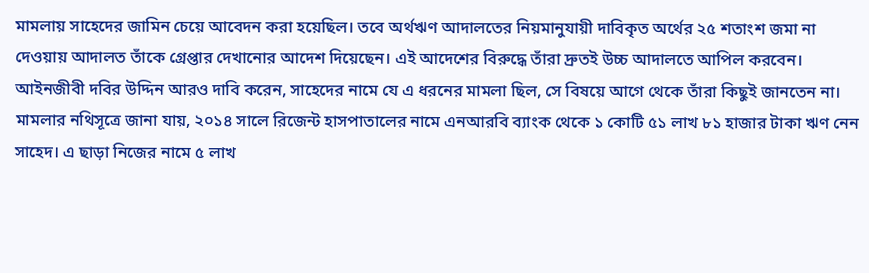মামলায় সাহেদের জামিন চেয়ে আবেদন করা হয়েছিল। তবে অর্থঋণ আদালতের নিয়মানুযায়ী দাবিকৃত অর্থের ২৫ শতাংশ জমা না দেওয়ায় আদালত তাঁকে গ্রেপ্তার দেখানোর আদেশ দিয়েছেন। এই আদেশের বিরুদ্ধে তাঁরা দ্রুতই উচ্চ আদালতে আপিল করবেন। আইনজীবী দবির উদ্দিন আরও দাবি করেন, সাহেদের নামে যে এ ধরনের মামলা ছিল, সে বিষয়ে আগে থেকে তাঁরা কিছুই জানতেন না।
মামলার নথিসূত্রে জানা যায়, ২০১৪ সালে রিজেন্ট হাসপাতালের নামে এনআরবি ব্যাংক থেকে ১ কোটি ৫১ লাখ ৮১ হাজার টাকা ঋণ নেন সাহেদ। এ ছাড়া নিজের নামে ৫ লাখ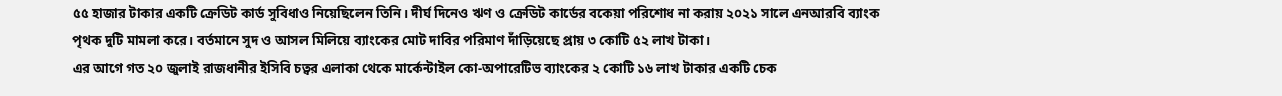৫৫ হাজার টাকার একটি ক্রেডিট কার্ড সুবিধাও নিয়েছিলেন তিনি। দীর্ঘ দিনেও ঋণ ও ক্রেডিট কার্ডের বকেয়া পরিশোধ না করায় ২০২১ সালে এনআরবি ব্যাংক পৃথক দুটি মামলা করে। বর্তমানে সুদ ও আসল মিলিয়ে ব্যাংকের মোট দাবির পরিমাণ দাঁড়িয়েছে প্রায় ৩ কোটি ৫২ লাখ টাকা।
এর আগে গত ২০ জুলাই রাজধানীর ইসিবি চত্বর এলাকা থেকে মার্কেন্টাইল কো-অপারেটিভ ব্যাংকের ২ কোটি ১৬ লাখ টাকার একটি চেক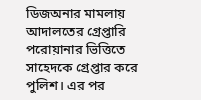ডিজঅনার মামলায় আদালতের গ্রেপ্তারি পরোয়ানার ভিত্তিতে সাহেদকে গ্রেপ্তার করে পুলিশ। এর পর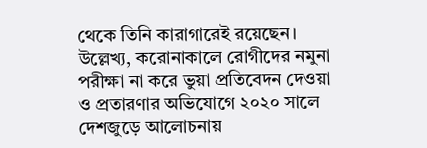থেকে তিনি কারাগারেই রয়েছেন।
উল্লেখ্য, করোনাকালে রোগীদের নমুনা পরীক্ষা না করে ভুয়া প্রতিবেদন দেওয়া ও প্রতারণার অভিযোগে ২০২০ সালে দেশজুড়ে আলোচনায়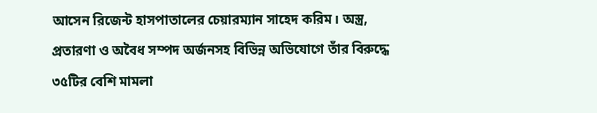আসেন রিজেন্ট হাসপাতালের চেয়ারম্যান সাহেদ করিম। অস্ত্র, প্রতারণা ও অবৈধ সম্পদ অর্জনসহ বিভিন্ন অভিযোগে তাঁর বিরুদ্ধে ৩৫টির বেশি মামলা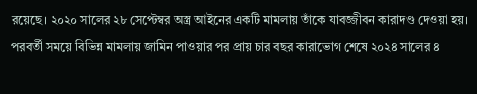রয়েছে। ২০২০ সালের ২৮ সেপ্টেম্বর অস্ত্র আইনের একটি মামলায় তাঁকে যাবজ্জীবন কারাদণ্ড দেওয়া হয়। পরবর্তী সময়ে বিভিন্ন মামলায় জামিন পাওয়ার পর প্রায় চার বছর কারাভোগ শেষে ২০২৪ সালের ৪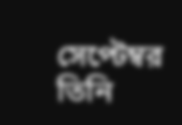সেপ্টেম্বর তিনি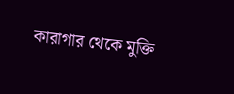কারাগার থেকে মুক্তি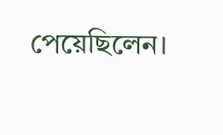পেয়েছিলেন।